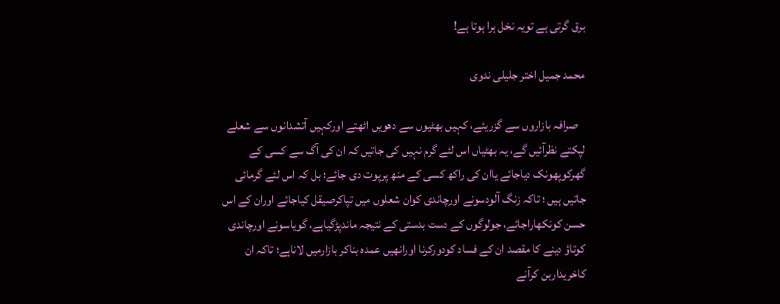برق گرتی ہے تویہ نخل ہرا ہوتا ہے!

محمد جمیل اختر جلیلی ندوی

   صرافہ بازاروں سے گزریئے، کہیں بھٹیوں سے دھویں اٹھتے اورکہیں آتشدانوں سے شعلے لپکتے نظرآئیں گے، یہ بھٹیاں اس لئے گرم نہیں کی جاتیں کہ ان کی آگ سے کسی کے گھرکوپھونک دیاجائے یاان کی راکھ کسی کے منھ پرپوت دی جائے؛ بل کہ اس لئے گرمائی جاتیں ہیں ؛ تاکہ زنگ آلودسونے اورچاندی کوان شعلوں میں تپاکرصیقل کیاجائے اوران کے اس حسن کونکھاراجائے، جولوگوں کے دست بدستی کے نتیجہ ماندپڑگیاہے، گویاسونے اورچاندی کوتاؤ دینے کا مقصد ان کے فساد کودورکرنا اورانھیں عمدہ بناکر بازارمیں لاناہے؛ تاکہ ان کاخریداربن کرآنے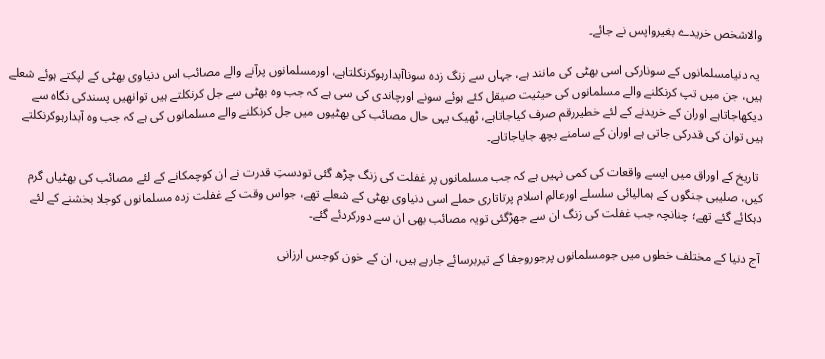والاشخص خریدے بغیرواپس نے جائے۔

 یہ دنیامسلمانوں کے سونارکی اسی بھٹی کی مانند ہے، جہاں سے زنگ زدہ سوناآبدارہوکرنکلتاہے، اورمسلمانوں پرآنے والے مصائب اس دنیاوی بھٹی کے لپکتے ہوئے شعلے ہیں، جن میں تپ کرنکلنے والے مسلمانوں کی حیثیت صیقل کئے ہوئے سونے اورچاندی کی سی ہے کہ جب وہ بھٹی سے جل کرنکلتے ہیں توانھیں پسندکی نگاہ سے دیکھاجاتاہے اوران کے خریدنے کے لئے خطیررقم صرف کیاجاتاہے، ٹھیک یہی حال مصائب کی بھٹیوں میں جل کرنکلنے والے مسلمانوں کی ہے کہ جب وہ آبدارہوکرنکلتے ہیں توان کی قدرکی جاتی ہے اوران کے سامنے بچھ جایاجاتاہے۔

 تاریخ کے اوراق میں ایسے واقعات کی کمی نہیں ہے کہ جب مسلمانوں پر غفلت کی زنگ چڑھ گئی تودستِ قدرت نے ان کوچمکانے کے لئے مصائب کی بھٹیاں گرم کیں، صلیبی جنگوں کے ہمالیائی سلسلے اورعالمِ اسلام پرتاتاری حملے اسی دنیاوی بھٹی کے شعلے تھے، جواس وقت کے غفلت زدہ مسلمانوں کوجلا بخشنے کے لئے دہکائے گئے تھے؛ چنانچہ جب غفلت کی زنگ ان سے جھڑگئی تویہ مصائب بھی ان سے دورکردئے گئے۔

 آج دنیا کے مختلف خطوں میں جومسلمانوں پرجوروجفا کے تیربرسائے جارہے ہیں، ان کے خون کوجس ارزانی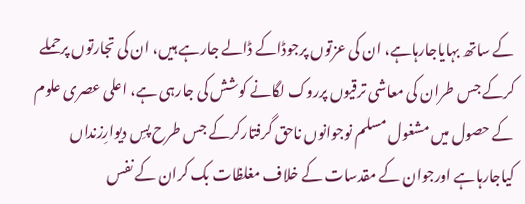کے ساتھ بہایاجارہاہے، ان کی عزتوں پرجوڈاکے ڈالے جارہے ہیں، ان کی تجارتوں پرحملے کرکے جس طران کی معاشی ترقیوں پرروک لگانے کوشش کی جارہی ہے، اعلی عصری علوم کے حصول میں مشغول مسلم نوجوانوں ناحق گرفتارکرکے جس طرح پسِ دیوارِزنداں کیاجارہاہے اورجوان کے مقدسات کے خلاف مغلظات بک کران کے نفس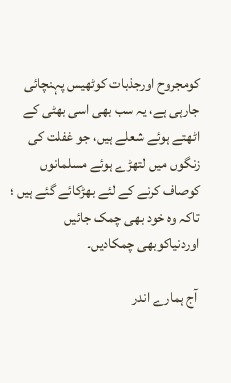کومجروح اورجذبات کوٹھیس پہنچائی جارہی ہے، یہ سب بھی اسی بھٹی کے اٹھتے ہوئے شعلے ہیں، جو غفلت کی زنگوں میں لتھڑے ہوئے مسلمانوں کوصاف کرنے کے لئے بھڑکائے گئے ہیں ؛ تاکہ وہ خود بھی چمک جائیں اوردنیاکوبھی چمکادیں۔

 آج ہمارے اندر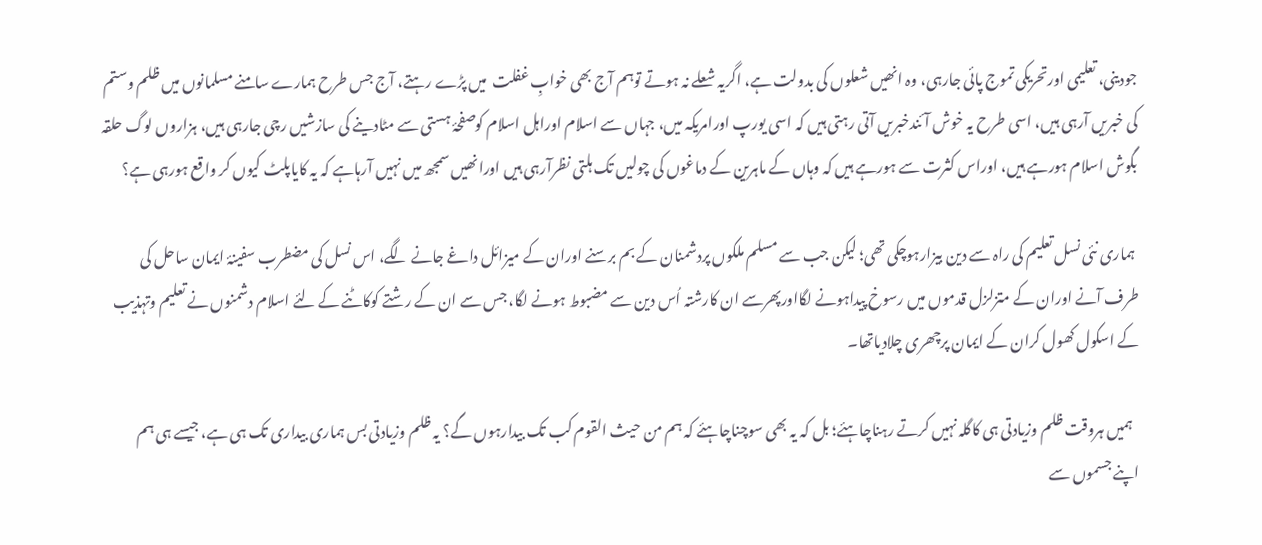جودینی، تعلیمی اورتحریکی تموج پائی جارہی، وہ انھیں شعلوں کی بدولت ہے، اگریہ شعلے نہ ہوتے توہم آج بھی خوابِ غفلت  میں پڑے رہتے، آج جس طرح ہمارے سامنے مسلمانوں میں ظلم وستم کی خبریں آرہی ہیں، اسی طرح یہ خوش آئندخبریں آتی رہتی ہیں کہ اسی یورپ اورامریکہ میں، جہاں سے اسلام اوراہل اسلام کوصفحۂ ہستی سے مٹادینے کی سازشیں رچی جارہی ہیں، ہزاروں لوگ حلقہ بگوش اسلام ہورہے ہیں، اوراس کثرت سے ہورہے ہیں کہ وہاں کے ماہرین کے دماغوں کی چولیں تک ہلتی نظرآرہی ہیں اورانھیں سمجھ میں نہیں آرہاہے کہ یہ کایاپلٹ کیوں کر واقع ہورہی ہے؟

 ہماری نئی نسل تعلیم کی راہ سے دین بیزارہوچکی تھی؛ لیکن جب سے مسلم ملکوں پردشمنان کے بم برسنے اوران کے میزائل داغے جانے لگے، اس نسل کی مضطرب سفینۂ ایمان ساحل کی طرف آنے اوران کے متزلزل قدموں میں رسوخ پیداہونے لگااورپھرسے ان کارشتہ اُس دین سے مضبوط ہونے لگا، جس سے ان کے رشتے کوکاٹنے کے لئے اسلام دشمنوں نے تعلیم وتہذیب کے اسکول کھول کران کے ایمان پرچھری چلادیاتھا۔

  ہمیں ہروقت ظلم وزیادتی ہی کاگلہ نہیں کرتے رہناچاہئے؛ بل کہ یہ بھی سوچناچاہئے کہ ہم من حیث القوم کب تک بیدارہوں گے؟ یہ ظلم وزیادتی بس ہماری بیداری تک ہی ہے، جیسے ہی ہم اپنے جسموں سے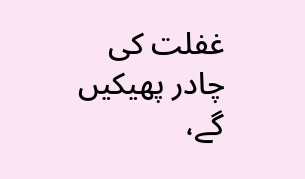غفلت کی چادر پھیکیں گے،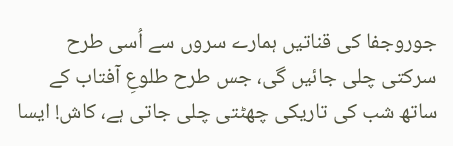جوروجفا کی قناتیں ہمارے سروں سے اُسی طرح سرکتی چلی جائیں گی، جس طرح طلوعِ آفتاب کے ساتھ شب کی تاریکی چھٹتی چلی جاتی ہے، کاش! ایسا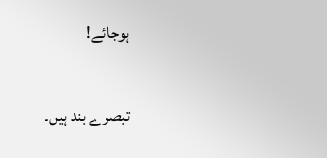ہوجائے!

تبصرے بند ہیں۔